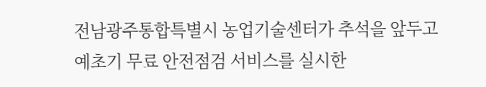전남광주통합특별시 농업기술센터가 추석을 앞두고 예초기 무료 안전점검 서비스를 실시한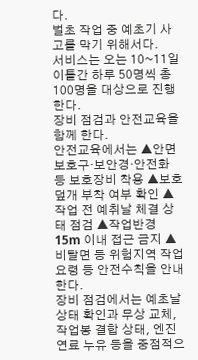다.
벌초 작업 중 예초기 사고를 막기 위해서다.
서비스는 오는 10~11일 이틀간 하루 50명씩 총 100명을 대상으로 진행한다.
장비 점검과 안전교육을 함께 한다.
안전교육에서는 ▲안면보호구·보안경·안전화 등 보호장비 착용 ▲보호덮개 부착 여부 확인 ▲작업 전 예취날 체결 상태 점검 ▲작업반경 15m 이내 접근 금지 ▲비탈면 등 위험지역 작업요령 등 안전수칙을 안내한다.
장비 점검에서는 예초날 상태 확인과 무상 교체, 작업봉 결합 상태, 엔진 연료 누유 등을 중점적으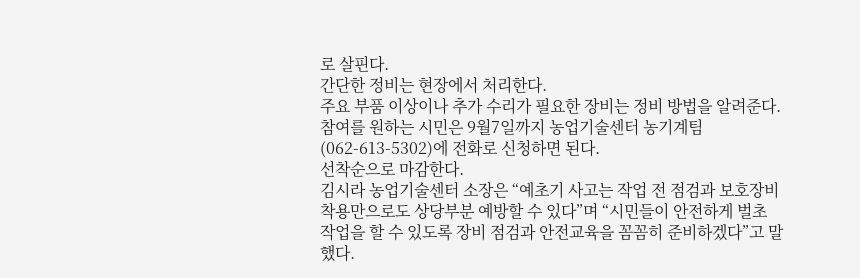로 살핀다.
간단한 정비는 현장에서 처리한다.
주요 부품 이상이나 추가 수리가 필요한 장비는 정비 방법을 알려준다.
참여를 원하는 시민은 9월7일까지 농업기술센터 농기계팀(062-613-5302)에 전화로 신청하면 된다.
선착순으로 마감한다.
김시라 농업기술센터 소장은 “예초기 사고는 작업 전 점검과 보호장비 착용만으로도 상당부분 예방할 수 있다”며 “시민들이 안전하게 벌초 작업을 할 수 있도록 장비 점검과 안전교육을 꼼꼼히 준비하겠다”고 말했다.